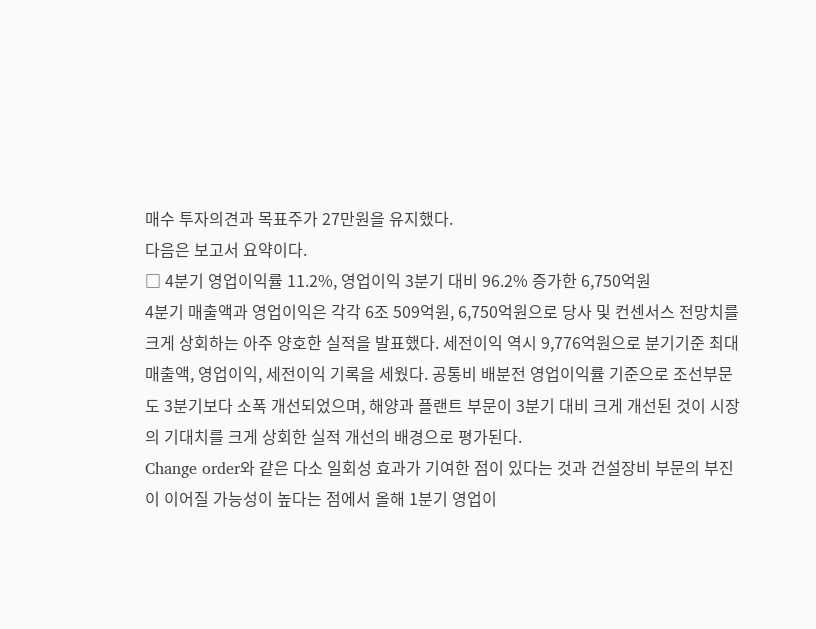매수 투자의견과 목표주가 27만원을 유지했다.
다음은 보고서 요약이다.
□ 4분기 영업이익률 11.2%, 영업이익 3분기 대비 96.2% 증가한 6,750억원
4분기 매출액과 영업이익은 각각 6조 509억원, 6,750억원으로 당사 및 컨센서스 전망치를 크게 상회하는 아주 양호한 실적을 발표했다. 세전이익 역시 9,776억원으로 분기기준 최대 매출액, 영업이익, 세전이익 기록을 세웠다. 공통비 배분전 영업이익률 기준으로 조선부문도 3분기보다 소폭 개선되었으며, 해양과 플랜트 부문이 3분기 대비 크게 개선된 것이 시장의 기대치를 크게 상회한 실적 개선의 배경으로 평가된다.
Change order와 같은 다소 일회성 효과가 기여한 점이 있다는 것과 건설장비 부문의 부진이 이어질 가능성이 높다는 점에서 올해 1분기 영업이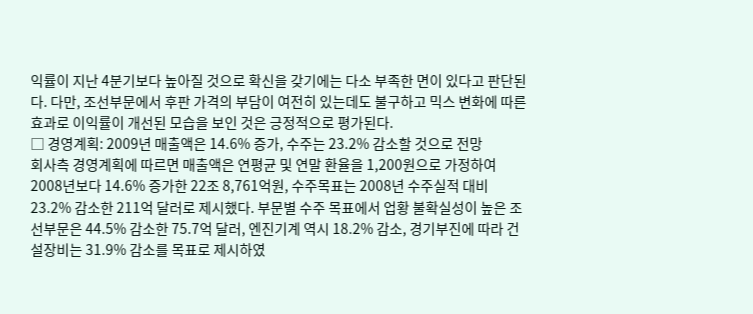익률이 지난 4분기보다 높아질 것으로 확신을 갖기에는 다소 부족한 면이 있다고 판단된다. 다만, 조선부문에서 후판 가격의 부담이 여전히 있는데도 불구하고 믹스 변화에 따른 효과로 이익률이 개선된 모습을 보인 것은 긍정적으로 평가된다.
□ 경영계획: 2009년 매출액은 14.6% 증가, 수주는 23.2% 감소할 것으로 전망
회사측 경영계획에 따르면 매출액은 연평균 및 연말 환율을 1,200원으로 가정하여 2008년보다 14.6% 증가한 22조 8,761억원, 수주목표는 2008년 수주실적 대비 23.2% 감소한 211억 달러로 제시했다. 부문별 수주 목표에서 업황 불확실성이 높은 조선부문은 44.5% 감소한 75.7억 달러, 엔진기계 역시 18.2% 감소, 경기부진에 따라 건설장비는 31.9% 감소를 목표로 제시하였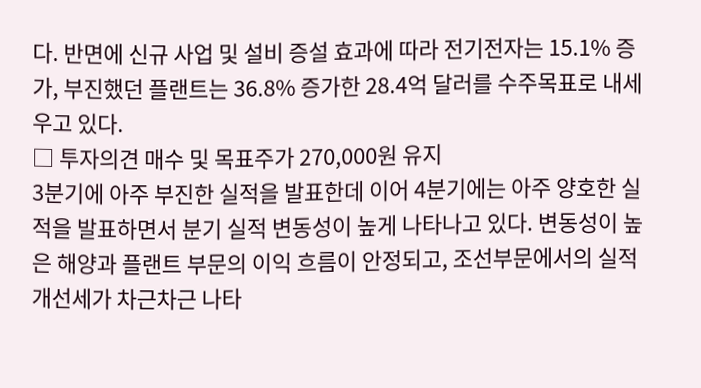다. 반면에 신규 사업 및 설비 증설 효과에 따라 전기전자는 15.1% 증가, 부진했던 플랜트는 36.8% 증가한 28.4억 달러를 수주목표로 내세우고 있다.
□ 투자의견 매수 및 목표주가 270,000원 유지
3분기에 아주 부진한 실적을 발표한데 이어 4분기에는 아주 양호한 실적을 발표하면서 분기 실적 변동성이 높게 나타나고 있다. 변동성이 높은 해양과 플랜트 부문의 이익 흐름이 안정되고, 조선부문에서의 실적 개선세가 차근차근 나타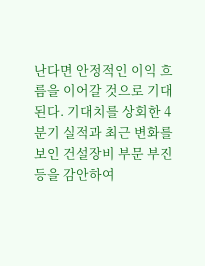난다면 안정적인 이익 흐름을 이어갈 것으로 기대된다. 기대치를 상회한 4분기 실적과 최근 변화를 보인 건설장비 부문 부진 등을 감안하여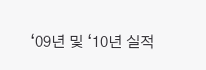‘09년 및 ‘10년 실적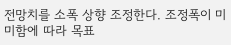전망치를 소폭 상향 조정한다. 조정폭이 미미함에 따라 목표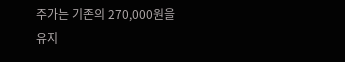주가는 기존의 270,000원을 유지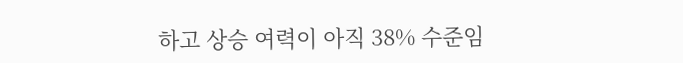하고 상승 여력이 아직 38% 수준임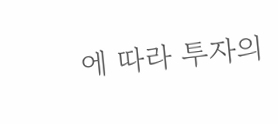에 따라 투자의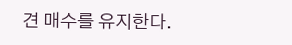견 매수를 유지한다.